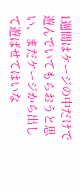1週間はケージの中だけで遊んでいてもらおうと思い、まだケージから出して遊ばせてはいな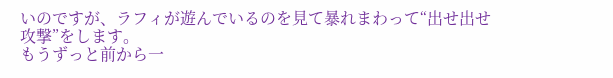いのですが、ラフィが遊んでいるのを見て暴れまわって“出せ出せ攻撃”をします。
もうずっと前から一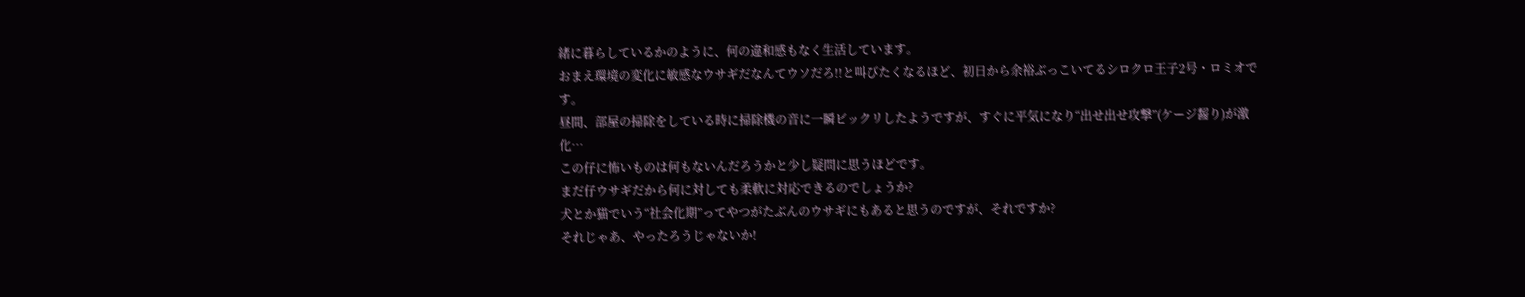緒に暮らしているかのように、何の違和感もなく生活しています。
おまえ環境の変化に敏感なウサギだなんてウソだろ!!と叫びたくなるほど、初日から余裕ぶっこいてるシロクロ王子2号・ロミオです。
昼間、部屋の掃除をしている時に掃除機の音に一瞬ビックリしたようですが、すぐに平気になり“出せ出せ攻撃”(ケージ齧り)が激化…
この仔に怖いものは何もないんだろうかと少し疑問に思うほどです。
まだ仔ウサギだから何に対しても柔軟に対応できるのでしょうか?
犬とか猫でいう“社会化期”ってやつがたぶんのウサギにもあると思うのですが、それですか?
それじゃあ、やったろうじゃないか!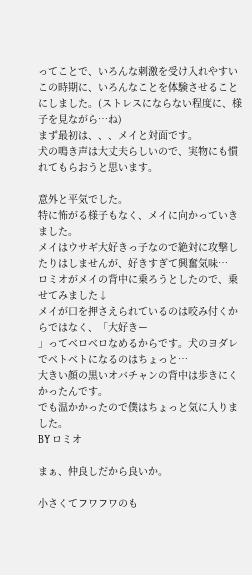ってことで、いろんな刺激を受け入れやすいこの時期に、いろんなことを体験させることにしました。(ストレスにならない程度に、様子を見ながら…ね)
まず最初は、、、メイと対面です。
犬の鳴き声は大丈夫らしいので、実物にも慣れてもらおうと思います。

意外と平気でした。
特に怖がる様子もなく、メイに向かっていきました。
メイはウサギ大好きっ子なので絶対に攻撃したりはしませんが、好きすぎて興奮気味…
ロミオがメイの背中に乗ろうとしたので、乗せてみました↓
メイが口を押さえられているのは咬み付くからではなく、「大好きー
」ってベロベロなめるからです。犬のヨダレでベトベトになるのはちょっと…
大きい顔の黒いオバチャンの背中は歩きにくかったんです。
でも温かかったので僕はちょっと気に入りました。
BY ロミオ

まぁ、仲良しだから良いか。

小さくてフワフワのも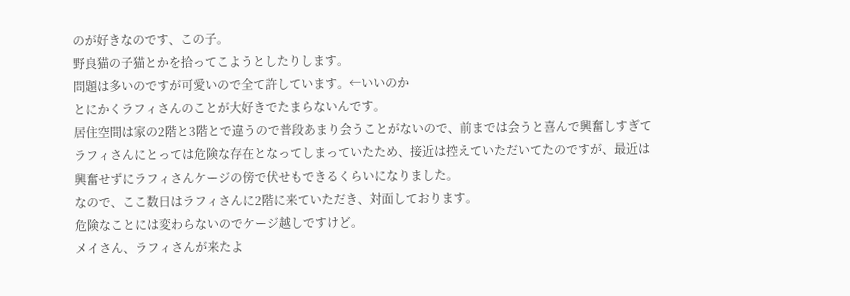のが好きなのです、この子。
野良猫の子猫とかを拾ってこようとしたりします。
問題は多いのですが可愛いので全て許しています。←いいのか
とにかくラフィさんのことが大好きでたまらないんです。
居住空間は家の2階と3階とで違うので普段あまり会うことがないので、前までは会うと喜んで興奮しすぎてラフィさんにとっては危険な存在となってしまっていたため、接近は控えていただいてたのですが、最近は興奮せずにラフィさんケージの傍で伏せもできるくらいになりました。
なので、ここ数日はラフィさんに2階に来ていただき、対面しております。
危険なことには変わらないのでケージ越しですけど。
メイさん、ラフィさんが来たよ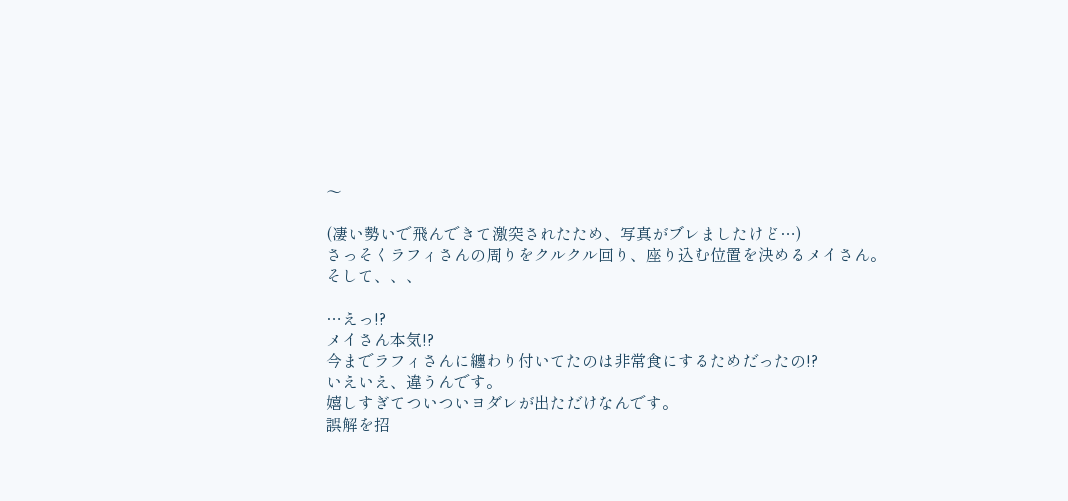〜

(凄い勢いで飛んできて激突されたため、写真がブレましたけど…)
さっそくラフィさんの周りをクルクル回り、座り込む位置を決めるメイさん。
そして、、、

…えっ!?
メイさん本気!?
今までラフィさんに纏わり付いてたのは非常食にするためだったの!?
いえいえ、違うんです。
嬉しすぎてついついヨダレが出ただけなんです。
誤解を招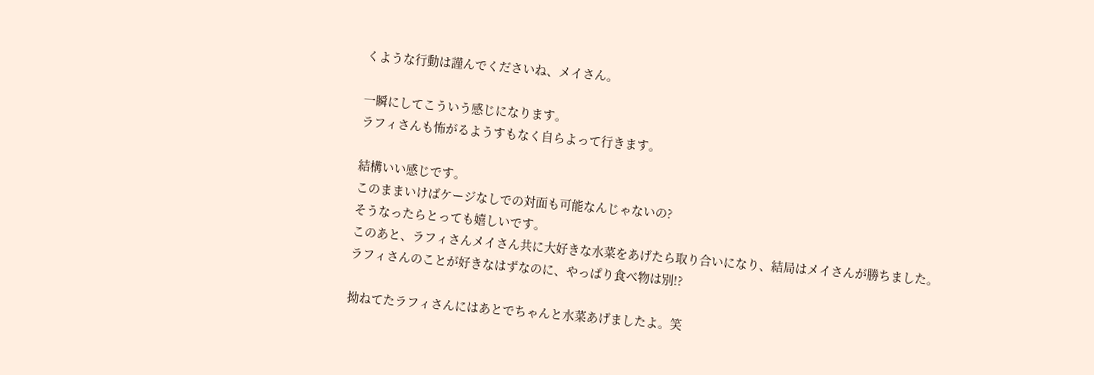くような行動は謹んでくださいね、メイさん。

一瞬にしてこういう感じになります。
ラフィさんも怖がるようすもなく自らよって行きます。

結構いい感じです。
このままいけばケージなしでの対面も可能なんじゃないの?
そうなったらとっても嬉しいです。
このあと、ラフィさんメイさん共に大好きな水菜をあげたら取り合いになり、結局はメイさんが勝ちました。
ラフィさんのことが好きなはずなのに、やっぱり食べ物は別!?

拗ねてたラフィさんにはあとでちゃんと水菜あげましたよ。笑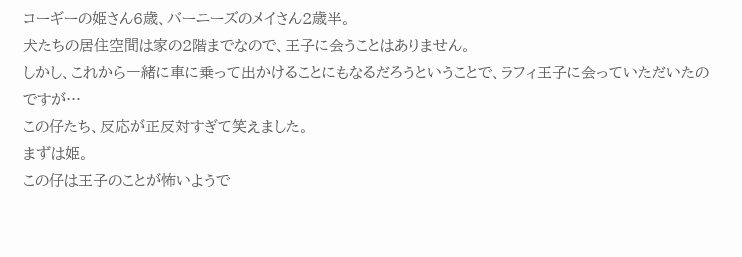コーギーの姫さん6歳、バーニーズのメイさん2歳半。
犬たちの居住空間は家の2階までなので、王子に会うことはありません。
しかし、これから一緒に車に乗って出かけることにもなるだろうということで、ラフィ王子に会っていただいたのですが…
この仔たち、反応が正反対すぎて笑えました。
まずは姫。
この仔は王子のことが怖いようで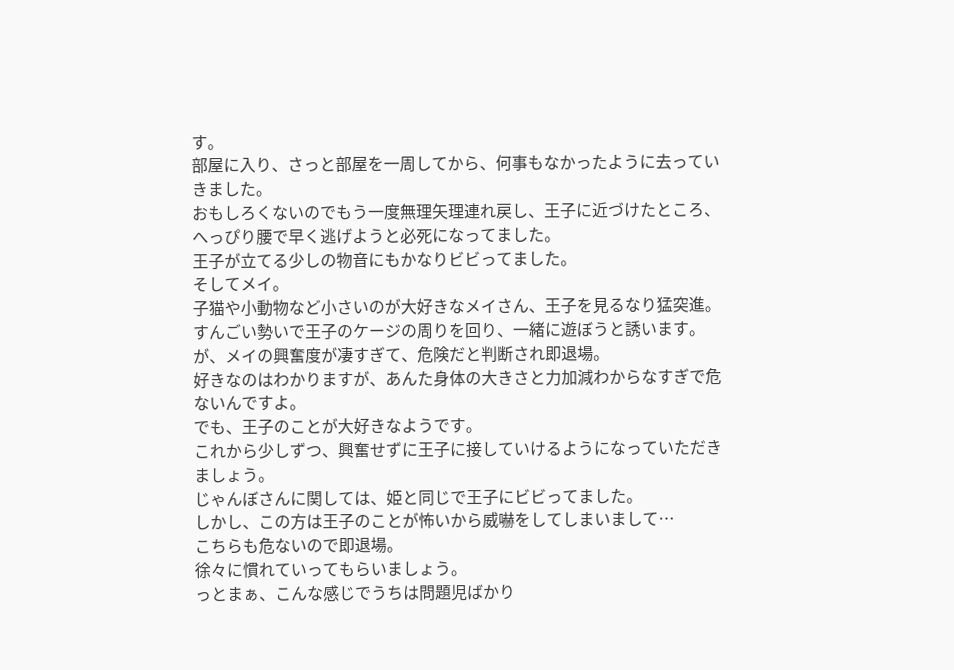す。
部屋に入り、さっと部屋を一周してから、何事もなかったように去っていきました。
おもしろくないのでもう一度無理矢理連れ戻し、王子に近づけたところ、へっぴり腰で早く逃げようと必死になってました。
王子が立てる少しの物音にもかなりビビってました。
そしてメイ。
子猫や小動物など小さいのが大好きなメイさん、王子を見るなり猛突進。
すんごい勢いで王子のケージの周りを回り、一緒に遊ぼうと誘います。
が、メイの興奮度が凄すぎて、危険だと判断され即退場。
好きなのはわかりますが、あんた身体の大きさと力加減わからなすぎで危ないんですよ。
でも、王子のことが大好きなようです。
これから少しずつ、興奮せずに王子に接していけるようになっていただきましょう。
じゃんぼさんに関しては、姫と同じで王子にビビってました。
しかし、この方は王子のことが怖いから威嚇をしてしまいまして…
こちらも危ないので即退場。
徐々に慣れていってもらいましょう。
っとまぁ、こんな感じでうちは問題児ばかり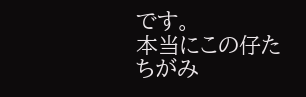です。
本当にこの仔たちがみ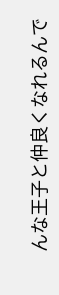んな王子と仲良くなれるんで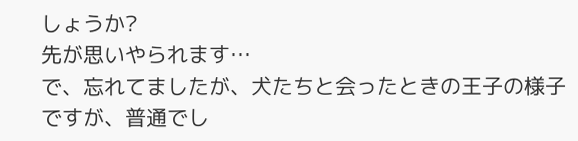しょうか?
先が思いやられます…
で、忘れてましたが、犬たちと会ったときの王子の様子ですが、普通でし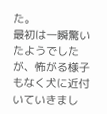た。
最初は一瞬驚いたようでしたが、怖がる様子もなく犬に近付いていきまし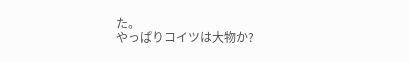た。
やっぱりコイツは大物か?